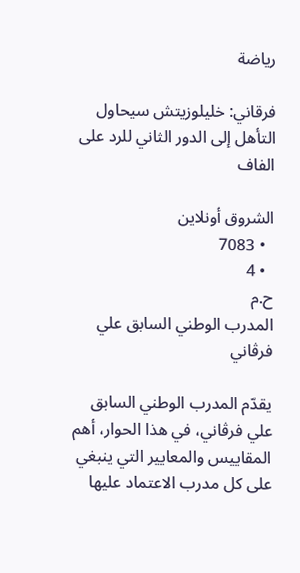رياضة

فرقاني: خليلوزيتش سيحاول التأهل إلى الدور الثاني للرد على الفاف

الشروق أونلاين
  • 7083
  • 4
ح.م
المدرب الوطني السابق علي فرڤاني

يقدّم المدرب الوطني السابق علي فرڤاني، في هذا الحوار، أهم المقاييس والمعايير التي ينبغي على كل مدرب الاعتماد عليها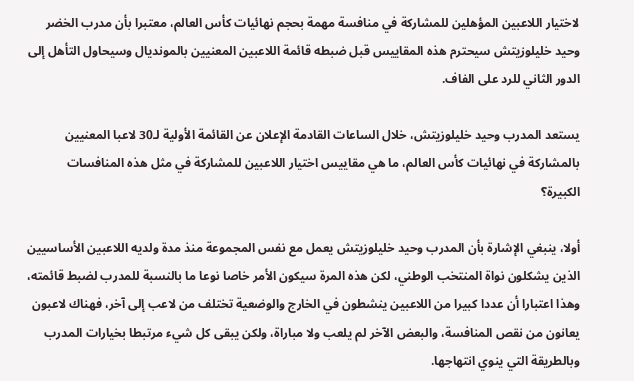لاختيار اللاعبين المؤهلين للمشاركة في منافسة مهمة بحجم نهائيات كأس العالم، معتبرا بأن مدرب الخضر وحيد خليلوزيتش سيحترم هذه المقاييس قبل ضبطه قائمة اللاعبين المعنيين بالمونديال وسيحاول التأهل إلى الدور الثاني للرد على الفاف.

يستعد المدرب وحيد خليلوزيتش، خلال الساعات القادمة الإعلان عن القائمة الأولية لـ30 لاعبا المعنيين بالمشاركة في نهائيات كأس العالم، ما هي مقاييس اختيار اللاعبين للمشاركة في مثل هذه المنافسات الكبيرة؟

أولا، ينبغي الإشارة بأن المدرب وحيد خليلوزيتش يعمل مع نفس المجموعة منذ مدة ولديه اللاعبين الأساسيين الذين يشكلون نواة المنتخب الوطني، لكن هذه المرة سيكون الأمر خاصا نوعا ما بالنسبة للمدرب لضبط قائمته، وهذا اعتبارا أن عددا كبيرا من اللاعبين ينشطون في الخارج والوضعية تختلف من لاعب إلى آخر، فهناك لاعبون يعانون من نقص المنافسة، والبعض الآخر لم يلعب ولا مباراة، ولكن يبقى كل شيء مرتبطا بخيارات المدرب وبالطريقة التي ينوي انتهاجها.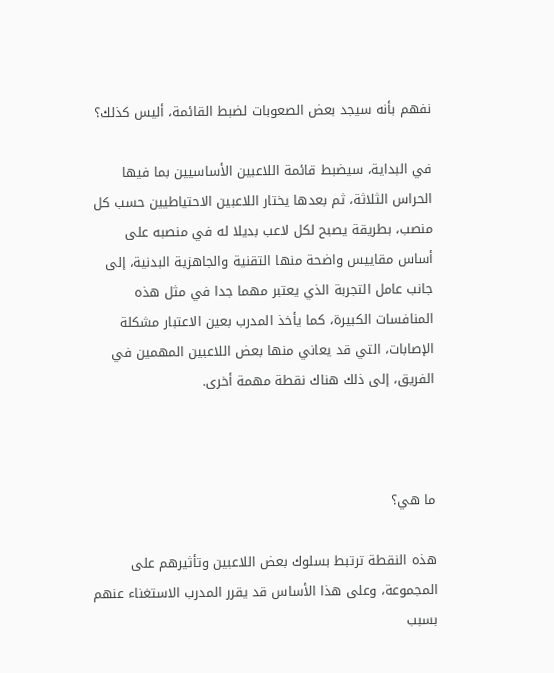نفهم بأنه سيجد بعض الصعوبات لضبط القائمة، أليس كذلك؟

في البداية، سيضبط قائمة اللاعبين الأساسيين بما فيها الحراس الثلاثة، ثم بعدها يختار اللاعبين الاحتياطيين حسب كل منصب، بطريقة يصبح لكل لاعب بديلا له في منصبه على أساس مقاييس واضحة منها التقنية والجاهزية البدنية، إلى جانب عامل التجربة الذي يعتبر مهما جدا في مثل هذه المنافسات الكبيرة، كما يأخذ المدرب بعين الاعتبار مشكلة الإصابات، التي قد يعاني منها بعض اللاعبين المهمين في الفريق، إلى ذلك هناك نقطة مهمة أخرى.



ما هي؟

هذه النقطة ترتبط بسلوك بعض اللاعبين وتأثيرهم على المجموعة، وعلى هذا الأساس قد يقرر المدرب الاستغناء عنهم بسبب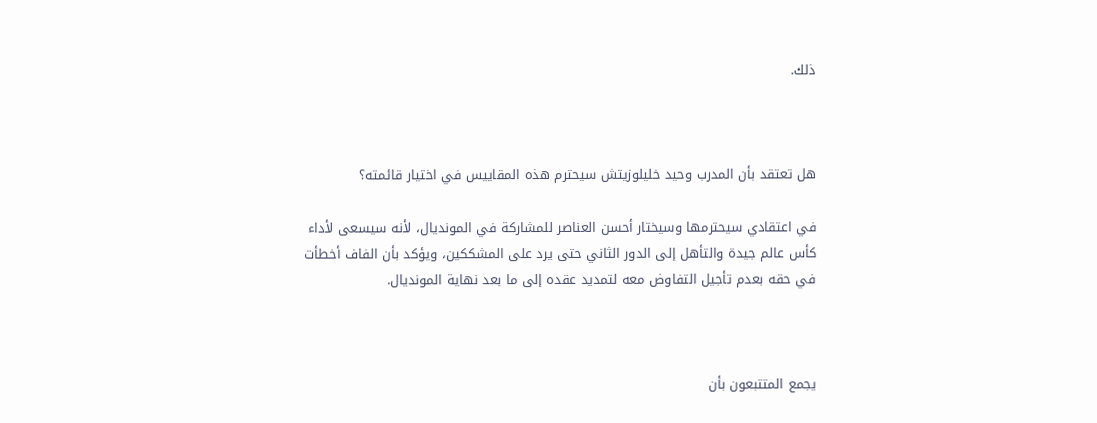ذلك.



هل تعتقد بأن المدرب وحيد خليلوزيتش سيحترم هذه المقاييس في اختيار قائمته؟

في اعتقادي سيحترمها وسيختار أحسن العناصر للمشاركة في المونديال، لأنه سيسعى لأداء كأس عالم جيدة والتأهل إلى الدور الثاني حتى يرد على المشككين، ويؤكد بأن الفاف أخطأت في حقه بعدم تأجيل التفاوض معه لتمديد عقده إلى ما بعد نهاية المونديال.



يجمع المتتبعون بأن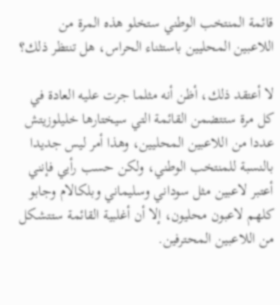قائمة المنتخب الوطني ستخلو هذه المرة من اللاعبين المحليين باستثناء الحراس، هل تنتظر ذلك؟

لا أعتقد ذلك، أظن أنه مثلما جرت عليه العادة في كل مرة ستتضمن القائمة التي سيختارها خليلوزيتش عددا من اللاعبين المحليين، وهذا أمر ليس جديدا بالنسبة للمنتخب الوطني، ولكن حسب رأيي فإنني أعتبر لاعبين مثل سوداني وسليماني وبلكالام وجابو كلهم لاعبون محليون، إلا أن أغلبية القائمة ستتشكل من اللاعبين المحترفين.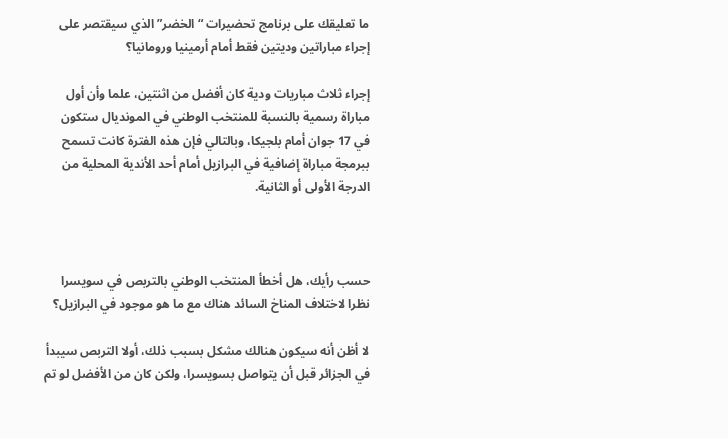ما تعليقك على برنامج تحضيرات “الخضر” الذي سيقتصر على إجراء مباراتين وديتين فقط أمام أرمينيا ورومانيا؟

إجراء ثلاث مباريات ودية كان أفضل من اثنتين، علما وأن أول مباراة رسمية بالنسبة للمنتخب الوطني في المونديال ستكون في 17 جوان أمام بلجيكا، وبالتالي فإن هذه الفترة كانت تسمح ببرمجة مباراة إضافية في البرازيل أمام أحد الأندية المحلية من الدرجة الأولى أو الثانية.



حسب رأيك، هل أخطأ المنتخب الوطني بالتربص في سويسرا نظرا لاختلاف المناخ السائد هناك مع ما هو موجود في البرازيل؟

لا أظن أنه سيكون هنالك مشكل بسبب ذلك، أولا التربص سيبدأ في الجزائر قبل أن يتواصل بسويسرا، ولكن كان من الأفضل لو تم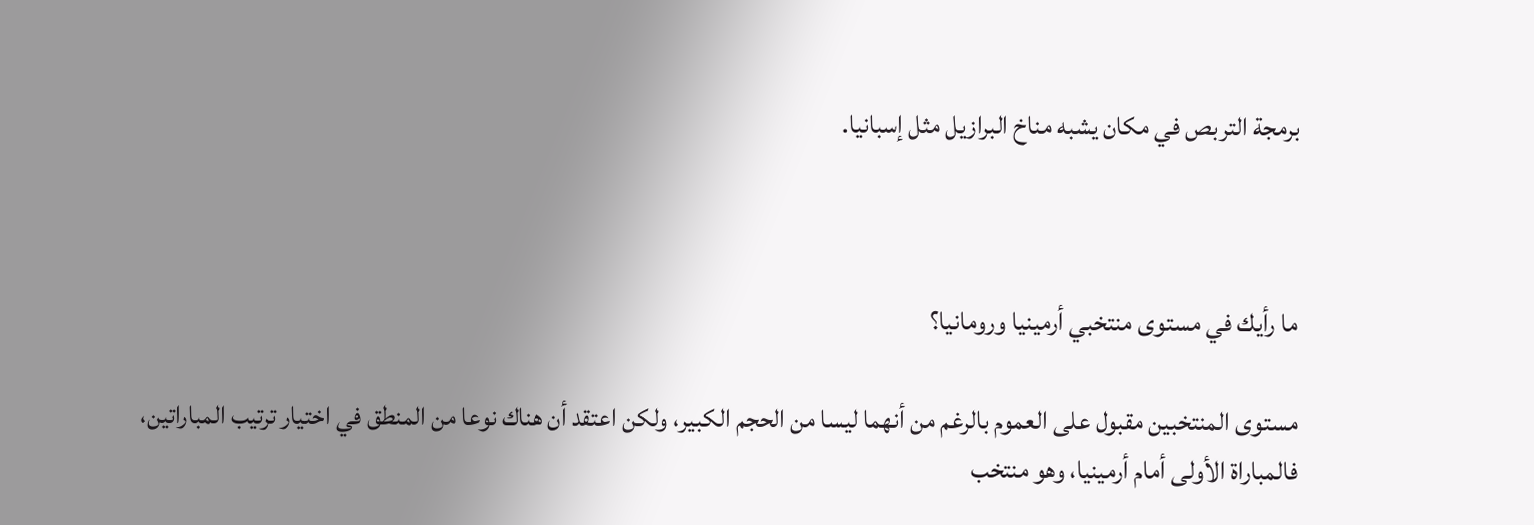برمجة التربص في مكان يشبه مناخ البرازيل مثل إسبانيا.



ما رأيك في مستوى منتخبي أرمينيا ورومانيا؟

مستوى المنتخبين مقبول على العموم بالرغم من أنهما ليسا من الحجم الكبير، ولكن اعتقد أن هناك نوعا من المنطق في اختيار ترتيب المباراتين، فالمباراة الأولى أمام أرمينيا، وهو منتخب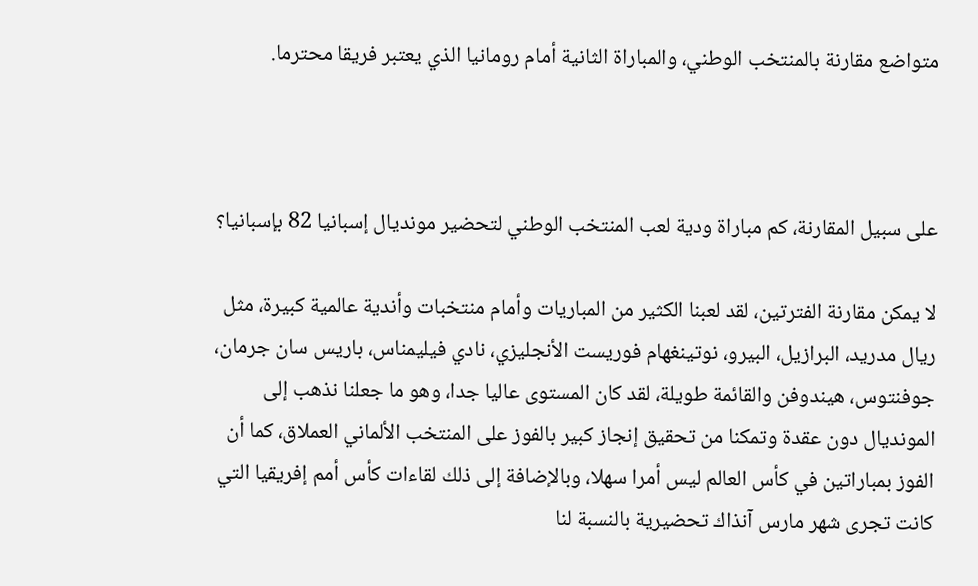متواضع مقارنة بالمنتخب الوطني، والمباراة الثانية أمام رومانيا الذي يعتبر فريقا محترما.



على سبيل المقارنة، كم مباراة ودية لعب المنتخب الوطني لتحضير مونديال إسبانيا 82 بإسبانيا؟

لا يمكن مقارنة الفترتين، لقد لعبنا الكثير من المباريات وأمام منتخبات وأندية عالمية كبيرة، مثل ريال مدريد، البرازيل، البيرو، نوتينغهام فوريست الأنجليزي، نادي فيليمناس، باريس سان جرمان، جوفنتوس، هيندوفن والقائمة طويلة، لقد كان المستوى عاليا جدا، وهو ما جعلنا نذهب إلى المونديال دون عقدة وتمكنا من تحقيق إنجاز كبير بالفوز على المنتخب الألماني العملاق، كما أن الفوز بمباراتين في كأس العالم ليس أمرا سهلا، وبالإضافة إلى ذلك لقاءات كأس أمم إفريقيا التي كانت تجرى شهر مارس آنذاك تحضيرية بالنسبة لنا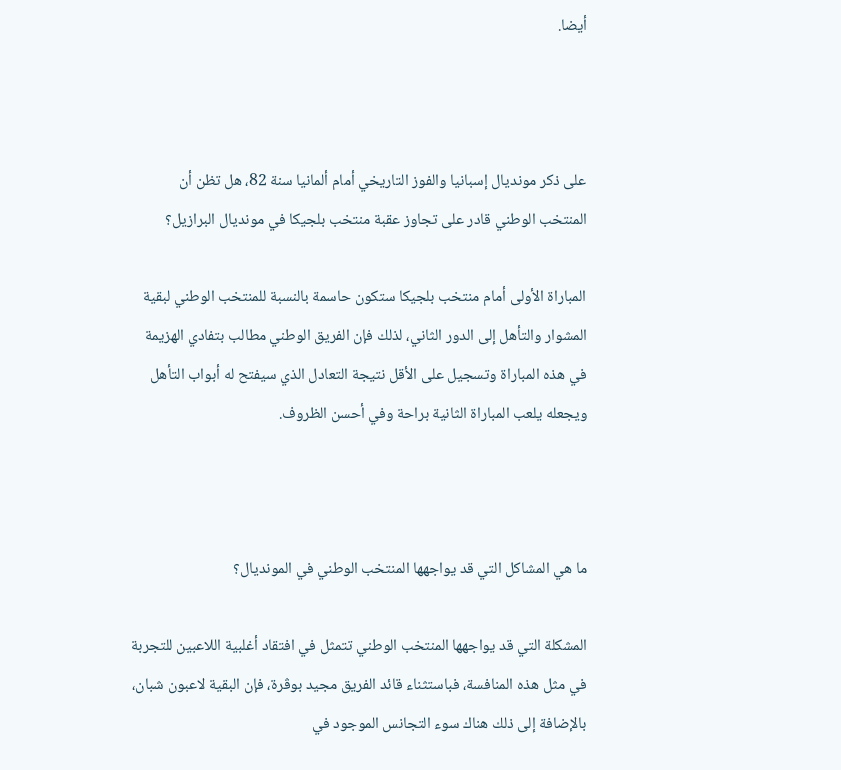أيضا.



على ذكر مونديال إسبانيا والفوز التاريخي أمام ألمانيا سنة 82، هل تظن أن المنتخب الوطني قادر على تجاوز عقبة منتخب بلجيكا في مونديال البرازيل؟

المباراة الأولى أمام منتخب بلجيكا ستكون حاسمة بالنسبة للمنتخب الوطني لبقية المشوار والتأهل إلى الدور الثاني، لذلك فإن الفريق الوطني مطالب بتفادي الهزيمة في هذه المباراة وتسجيل على الأقل نتيجة التعادل الذي سيفتح له أبواب التأهل ويجعله يلعب المباراة الثانية براحة وفي أحسن الظروف.



ما هي المشاكل التي قد يواجهها المنتخب الوطني في المونديال؟

المشكلة التي قد يواجهها المنتخب الوطني تتمثل في افتقاد أغلبية اللاعبين للتجربة في مثل هذه المنافسة، فباستثناء قائد الفريق مجيد بوڤرة، فإن البقية لاعبون شبان، بالإضافة إلى ذلك هناك سوء التجانس الموجود في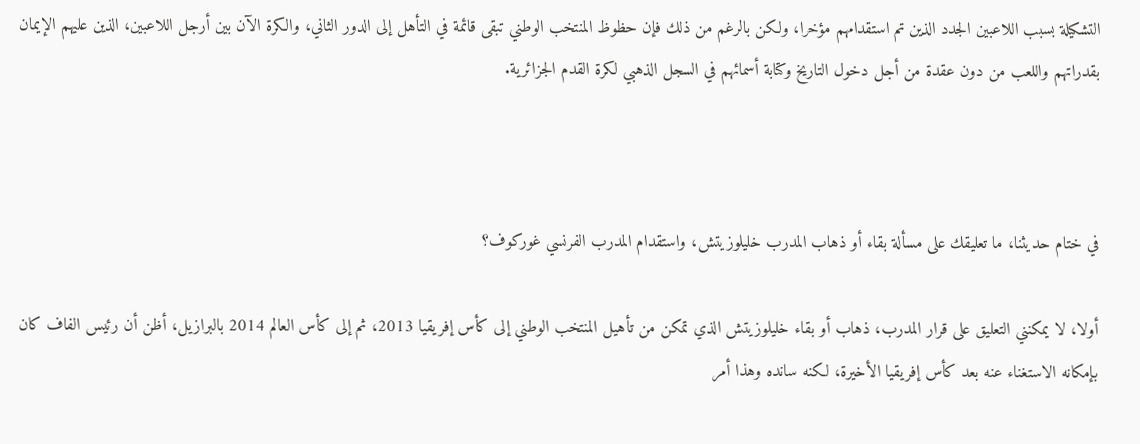التشكيلة بسبب اللاعبين الجدد الذين تم استقدامهم مؤخرا، ولكن بالرغم من ذلك فإن حظوظ المنتخب الوطني تبقى قائمة في التأهل إلى الدور الثاني، والكرة الآن بين أرجل اللاعبين، الذين عليهم الإيمان بقدراتهم واللعب من دون عقدة من أجل دخول التاريخ وكتابة أسمائهم في السجل الذهبي لكرة القدم الجزائرية.



في ختام حديثنا، ما تعليقك على مسألة بقاء أو ذهاب المدرب خليلوزيتش، واستقدام المدرب الفرنسي غوركوف؟

أولا، لا يمكنني التعليق على قرار المدرب، ذهاب أو بقاء خليلوزيتش الذي تمكن من تأهيل المنتخب الوطني إلى كأس إفريقيا 2013، ثم إلى كأس العالم 2014 بالبرازيل، أظن أن رئيس الفاف كان بإمكانه الاستغناء عنه بعد كأس إفريقيا الأخيرة، لكنه سانده وهذا أمر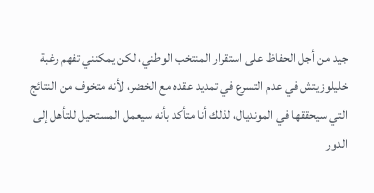جيد من أجل الحفاظ على استقرار المنتخب الوطني، لكن يمكنني تفهم رغبة خليلوزيتش في عدم التسرع في تمديد عقده مع الخضر، لأنه متخوف من النتائج التي سيحققها في المونديال، لذلك أنا متأكد بأنه سيعمل المستحيل للتأهل إلى الدور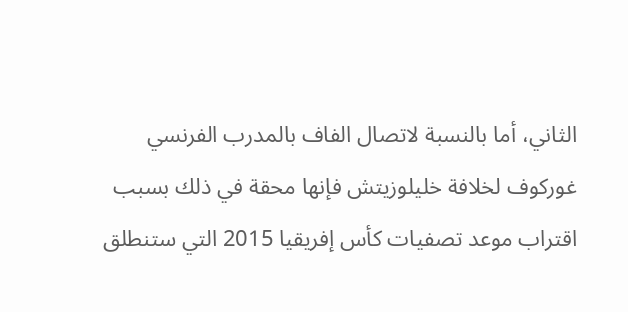الثاني، أما بالنسبة لاتصال الفاف بالمدرب الفرنسي غوركوف لخلافة خليلوزيتش فإنها محقة في ذلك بسبب اقتراب موعد تصفيات كأس إفريقيا 2015 التي ستنطلق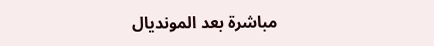مباشرة بعد المونديال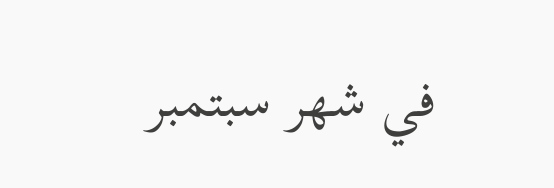في شهر سبتمبر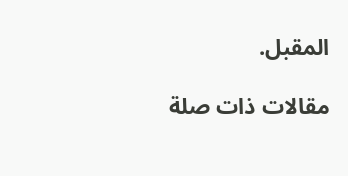المقبل.

مقالات ذات صلة